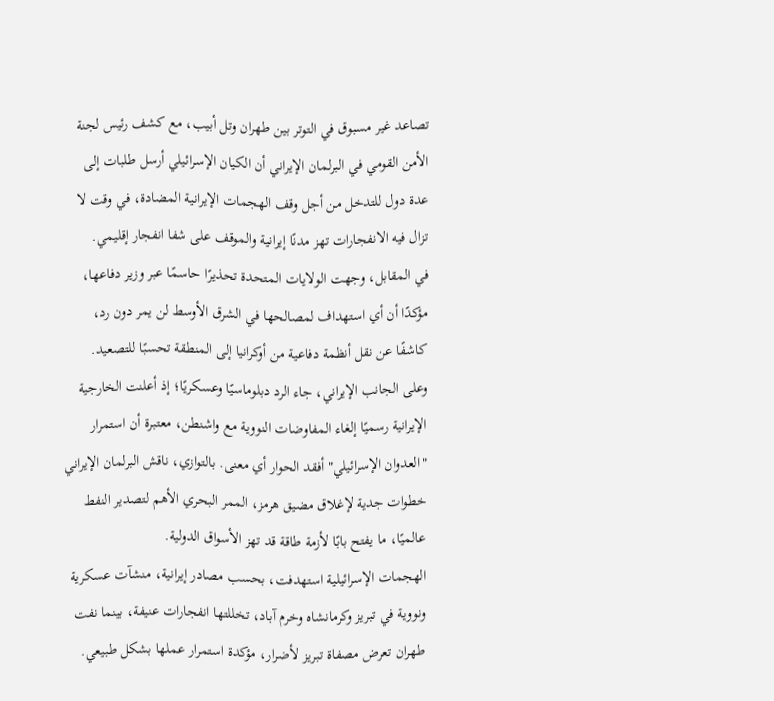تصاعد غير مسبوق في التوتر بين طهران وتل أبيب، مع كشف رئيس لجنة الأمن القومي في البرلمان الإيراني أن الكيان الإسرائيلي أرسل طلبات إلى عدة دول للتدخل من أجل وقف الهجمات الإيرانية المضادة، في وقت لا تزال فيه الانفجارات تهز مدنًا إيرانية والموقف على شفا انفجار إقليمي.
في المقابل، وجهت الولايات المتحدة تحذيرًا حاسمًا عبر وزير دفاعها، مؤكدًا أن أي استهداف لمصالحها في الشرق الأوسط لن يمر دون رد، كاشفًا عن نقل أنظمة دفاعية من أوكرانيا إلى المنطقة تحسبًا للتصعيد.
وعلى الجانب الإيراني، جاء الرد دبلوماسيًا وعسكريًا؛ إذ أعلنت الخارجية الإيرانية رسميًا إلغاء المفاوضات النووية مع واشنطن، معتبرة أن استمرار "العدوان الإسرائيلي" أفقد الحوار أي معنى. بالتوازي، ناقش البرلمان الإيراني خطوات جدية لإغلاق مضيق هرمز، الممر البحري الأهم لتصدير النفط عالميًا، ما يفتح بابًا لأزمة طاقة قد تهز الأسواق الدولية.
الهجمات الإسرائيلية استهدفت، بحسب مصادر إيرانية، منشآت عسكرية ونووية في تبريز وكرمانشاه وخرم آباد، تخللتها انفجارات عنيفة، بينما نفت طهران تعرض مصفاة تبريز لأضرار، مؤكدة استمرار عملها بشكل طبيعي.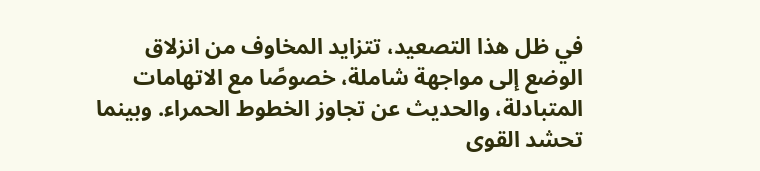في ظل هذا التصعيد، تتزايد المخاوف من انزلاق الوضع إلى مواجهة شاملة، خصوصًا مع الاتهامات المتبادلة، والحديث عن تجاوز الخطوط الحمراء. وبينما تحشد القوى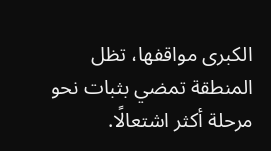الكبرى مواقفها، تظل المنطقة تمضي بثبات نحو مرحلة أكثر اشتعالًا.